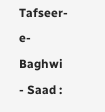Tafseer-e-Baghwi - Saad :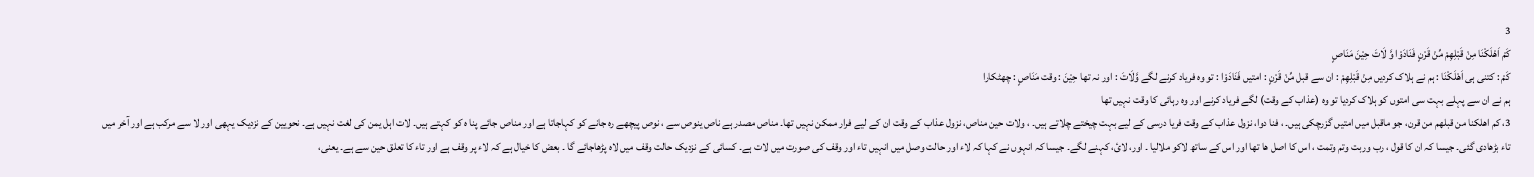3
كَمْ اَهْلَكْنَا مِنْ قَبْلِهِمْ مِّنْ قَرْنٍ فَنَادَوْا وَّ لَاتَ حِیْنَ مَنَاصٍ
كَمْ : کتنی ہی اَهْلَكْنَا : ہم نے ہلاک کردیں مِنْ قَبْلِهِمْ : ان سے قبل مِّنْ قَرْنٍ : امتیں فَنَادَوْا : تو وہ فریاد کرنے لگے وَّلَاتَ : اور نہ تھا حِيْنَ : وقت مَنَاصٍ : چھٹکارا
ہم نے ان سے پہلے بہت سی امتوں کو ہلاک کردیا تو وہ (عذاب کے وقت) لگے فریاد کرنے اور وہ رہائی کا وقت نہیں تھا
3، کم اھلکنا من قبلھم من قرن، جو ماقبل میں امتیں گزرچکی ہیں۔ ، فنا دوا، نزول عذاب کے وقت فریا درسی کے لیے بہت چیختے چلاتے ہیں۔ ، ولات حین مناص، نزول عذاب کے وقت ان کے لیے فرار ممکن نہیں تھا۔ مناص مصدر ہے ناص ینوص سے ، نوص پیچھے رہ جانے کو کہاجاتا ہے اور مناص جائے پنا ہ کو کہتے ہیں۔ لات اہل یمن کی لغت نہیں ہے۔ نحویین کے نزدیک یہھی اور لا سے مرکب ہے اور آخر میں تاء بڑھادی گئی۔ جیسا کہ ان کا قول ، رب وربت وتم وتمت ، اس کا اصل ھا تھا اور اس کے ساتھ لاکو ملالیا ۔ اور، لائ، کہنے لگے۔ جیسا کہ انہوں نے کہا کہ لاء اور حالت وصل میں انہیں تاء اور وقف کی صورت میں لات ہے۔ کسائی کے نزدیک حالت وقف میں لاہ پڑھاجائے گا ۔ بعض کا خیال ہے کہ لاء پر وقف ہے اور تاء کا تعلق حین سے ہے۔ یعنی،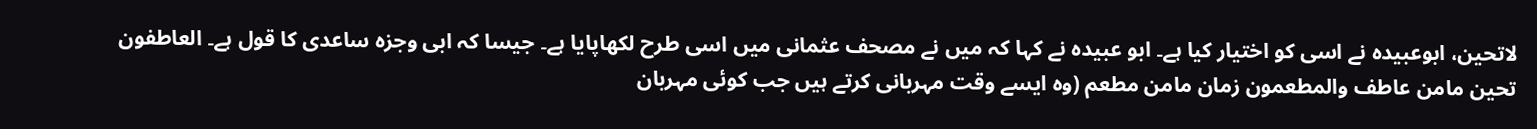لاتحین، ابوعبیدہ نے اسی کو اختیار کیا ہے۔ ابو عبیدہ نے کہا کہ میں نے مصحف عثمانی میں اسی طرح لکھاپایا ہے۔ جیسا کہ ابی وجزہ ساعدی کا قول ہے۔ العاطفون تحین مامن عاطف والمطعمون زمان مامن مطعم (وہ ایسے وقت مہربانی کرتے ہیں جب کوئی مہربان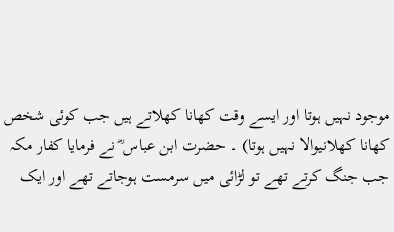موجود نہیں ہوتا اور ایسے وقت کھانا کھلاتے ہیں جب کوئی شخص کھانا کھلانیوالا نہیں ہوتا) ۔ حضرت ابن عباس ؓ نے فرمایا کفار مکہ جب جنگ کرتے تھے تو لڑائی میں سرمست ہوجاتے تھے اور ایک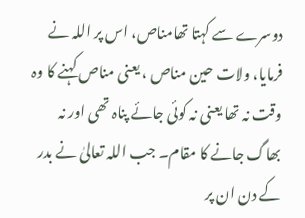دوسرے سے کہتا تھامناص، اس پر اللہ نے فرمایا، ولات حین مناص ، یعنی مناص کہنے کا وہ وقت نہ تھا یعنی نہ کوئی جائے پناہ تھی اور نہ بھاگ جانے کا مقام۔ جب اللہ تعالیٰ نے بدر کے دن ان پر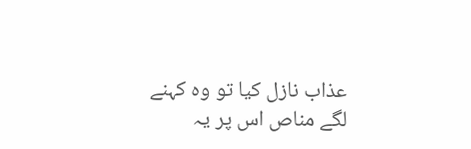عذاب نازل کیا تو وہ کہنے لگے مناص اس پر یہ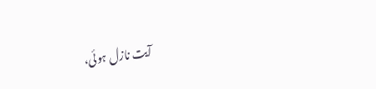آیت نازل ہوئی،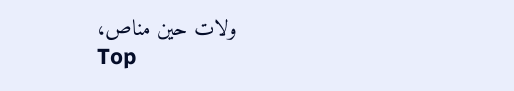ولات حین مناص،
Top